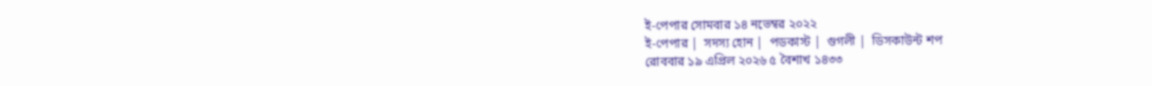ই-পেপার সোমবার ১৪ নভেম্বর ২০২২
ই-পেপার |  সদস্য হোন |  পডকাস্ট |  গুগলী |  ডিসকাউন্ট শপ
রোববার ১৯ এপ্রিল ২০২৬ ৫ বৈশাখ ১৪৩৩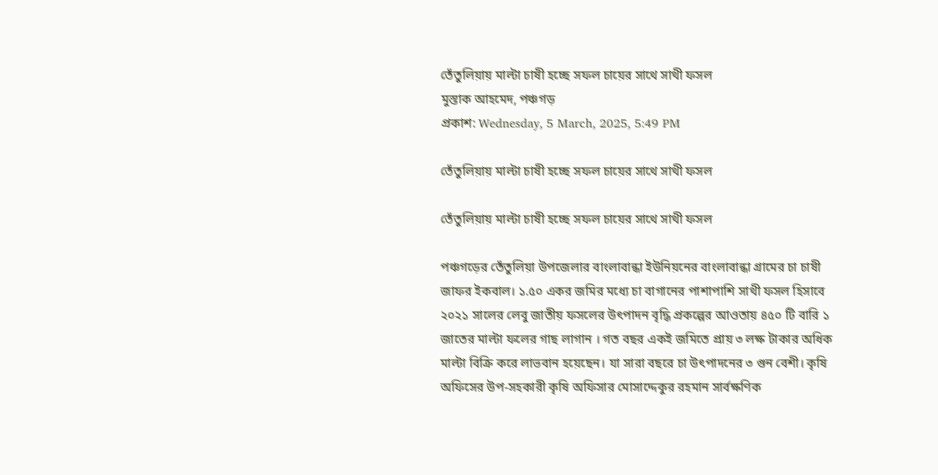তেঁতুলিয়ায় মাল্টা চাষী হচ্ছে সফল চায়ের সাথে সাথী ফসল
মুস্তাক আহমেদ, পঞ্চগড়
প্রকাশ: Wednesday, 5 March, 2025, 5:49 PM

তেঁতুলিয়ায় মাল্টা চাষী হচ্ছে সফল চায়ের সাথে সাথী ফসল

তেঁতুলিয়ায় মাল্টা চাষী হচ্ছে সফল চায়ের সাথে সাথী ফসল

পঞ্চগড়ের তেঁতুলিয়া উপজেলার বাংলাবান্ধা ইউনিয়নের বাংলাবান্ধা গ্রামের চা চাষী জাফর ইকবাল। ১.৫০ একর জমির মধ্যে চা বাগানের পাশাপাশি সাথী ফসল হিসাবে ২০২১ সালের লেবু জাতীয় ফসলের উৎপাদন বৃদ্ধি প্রকল্পের আওতায় ৪৫০ টি বারি ১ জাতের মাল্টা ফলের গাছ লাগান । গত বছর একই জমিতে প্রায় ৩ লক্ষ টাকার অধিক মাল্টা বিক্রি করে লাভবান হয়েছেন। যা সারা বছরে চা উৎপাদনের ৩ গুন বেশী। কৃষি অফিসের উপ-সহকারী কৃষি অফিসার মোসাদ্দেকুর রহমান সার্বক্ষণিক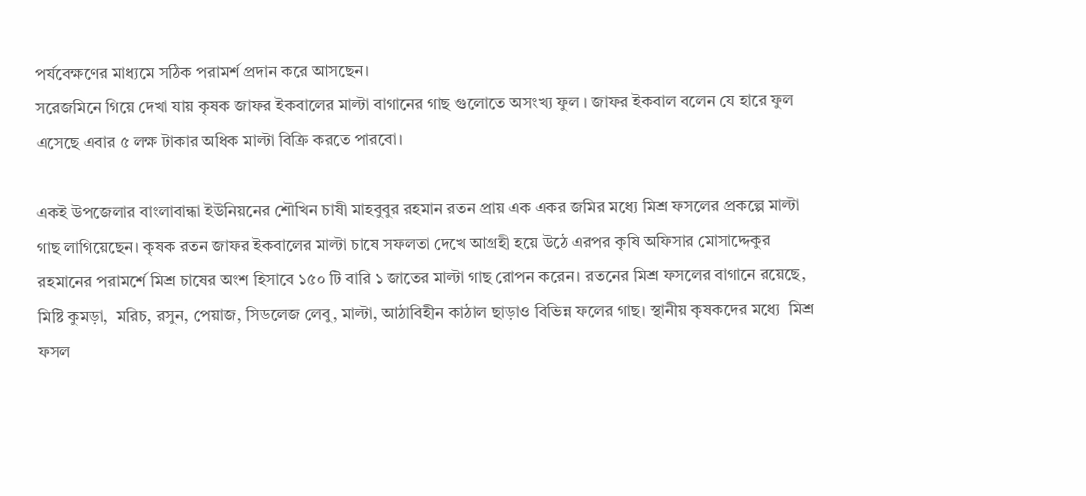পর্যবেক্ষণের মাধ্যমে সঠিক পরামর্শ প্রদান করে আসছেন।
সরেজমিনে গিয়ে দেখা যায় কৃষক জাফর ইকবালের মাল্টা বাগানের গাছ গুলোতে অসংখ্য ফুল । জাফর ইকবাল বলেন যে হারে ফুল এসেছে এবার ৫ লক্ষ টাকার অধিক মাল্টা বিক্রি করতে পারবো।

একই উপজেলার বাংলাবান্ধা ইউনিয়নের শৌখিন চাষী মাহবুবুর রহমান রতন প্রায় এক একর জমির মধ্যে মিশ্র ফসলের প্রকল্পে মাল্টা গাছ লাগিয়েছেন। কৃষক রতন জাফর ইকবালের মাল্টা চাষে সফলতা দেখে আগ্রহী হয়ে উঠে এরপর কৃষি অফিসার মোসাদ্দেকুর রহমানের পরামর্শে মিশ্র চাষের অংশ হিসাবে ১৫০ টি বারি ১ জাতের মাল্টা গাছ রোপন করেন। রতনের মিশ্র ফসলের বাগানে রয়েছে, মিষ্টি কুমড়া,  মরিচ, রসুন, পেয়াজ, সিডলেজ লেবু, মাল্টা, আঠাবিহীন কাঠাল ছাড়াও বিভিন্ন ফলের গাছ। স্থানীয় কৃষকদের মধ্যে  মিশ্র ফসল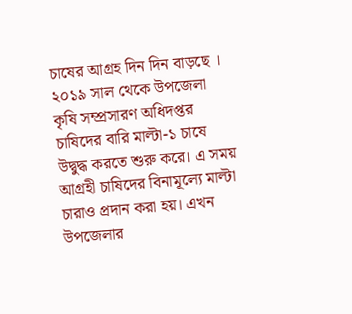চাষের আগ্রহ দিন দিন বাড়ছে ।
২০১৯ সাল থেকে উপজেলা কৃষি সম্প্রসারণ অধিদপ্তর চাষিদের বারি মাল্টা-১ চাষে উদ্বুদ্ধ করতে শুরু করে। এ সময় আগ্রহী চাষিদের বিনামূল্যে মাল্টা চারাও প্রদান করা হয়। এখন উপজেলার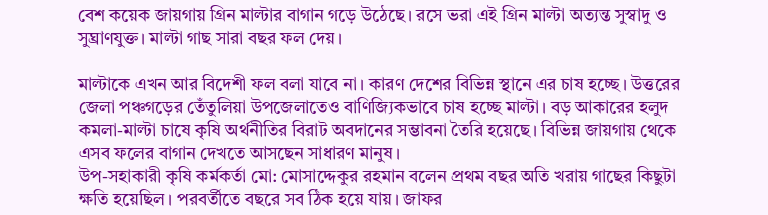বেশ কয়েক জায়গায় গ্রিন মাল্টার বাগান গড়ে উঠেছে। রসে ভরা এই গ্রিন মাল্টা অত্যন্ত সুস্বাদু ও সুঘ্রাণযুক্ত। মাল্টা গাছ সারা বছর ফল দেয়।

মাল্টাকে এখন আর বিদেশী ফল বলা যাবে না। কারণ দেশের বিভিন্ন স্থানে এর চাষ হচ্ছে। উত্তরের জেলা পঞ্চগড়ের তেঁতুলিয়া উপজেলাতেও বাণিজ্যিকভাবে চাষ হচ্ছে মাল্টা। বড় আকারের হলুদ কমলা-মাল্টা চাষে কৃষি অর্থনীতির বিরাট অবদানের সম্ভাবনা তৈরি হয়েছে। বিভিন্ন জায়গায় থেকে এসব ফলের বাগান দেখতে আসছেন সাধারণ মানুষ।
উপ-সহাকারী কৃষি কর্মকর্তা মো: মোসাদ্দেকুর রহমান বলেন প্রথম বছর অতি খরায় গাছের কিছুটা ক্ষতি হয়েছিল। পরবর্তীতে বছরে সব ঠিক হয়ে যায়। জাফর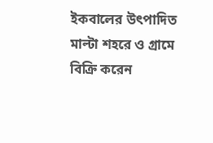ইকবালের উৎপাদিত মাল্টা শহরে ও গ্রামে  বিক্রি করেন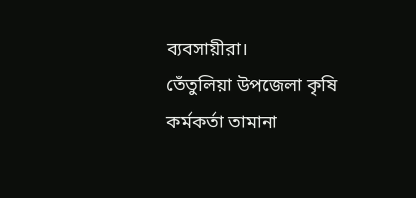ব্যবসায়ীরা।
তেঁতুলিয়া উপজেলা কৃষি কর্মকর্তা তামানা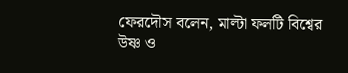ফেরদৌস বলেন, মাল্টা ফলটি বিশ্বের উষ্ণ ও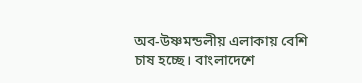অব-উষ্ণমন্ডলীয় এলাকায় বেশি চাষ হচ্ছে। বাংলাদেশে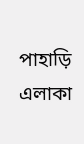পাহাড়ি এলাকা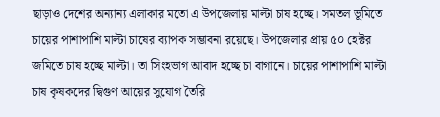ছাড়াও দেশের অন্যান্য এলাকার মতো এ উপজেলায় মাল্টা চাষ হচ্ছে। সমতল ভূমিতে চায়ের পাশাপাশি মাল্টা চাষের ব্যাপক সম্ভাবনা রয়েছে। উপজেলার প্রায় ৫০ হেক্টর জমিতে চাষ হচ্ছে মাল্টা। তা সিংহভাগ আবাদ হচ্ছে চা বাগানে। চায়ের পাশাপাশি মাল্টা চাষ কৃষকদের দ্বিগুণ আয়ের সুযোগ তৈরি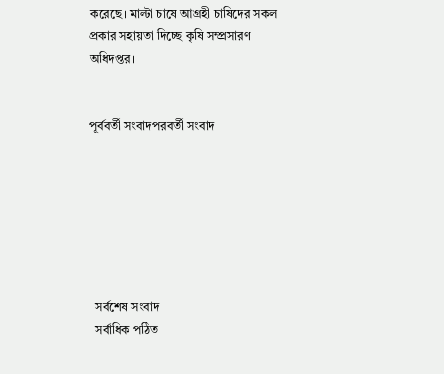করেছে। মাল্টা চাষে আগ্রহী চাষিদের সকল প্রকার সহায়তা দিচ্ছে কৃষি সম্প্রসারণ অধিদপ্তর।


পূর্ববর্তী সংবাদপরবর্তী সংবাদ







  সর্বশেষ সংবাদ
  সর্বাধিক পঠিত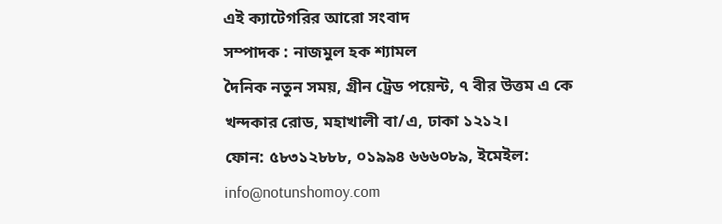এই ক্যাটেগরির আরো সংবাদ
সম্পাদক : নাজমুল হক শ্যামল
দৈনিক নতুন সময়, গ্রীন ট্রেড পয়েন্ট, ৭ বীর উত্তম এ কে খন্দকার রোড, মহাখালী বা/এ, ঢাকা ১২১২।
ফোন: ৫৮৩১২৮৮৮, ০১৯৯৪ ৬৬৬০৮৯, ইমেইল: info@notunshomoy.com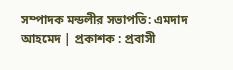সম্পাদক মন্ডলীর সভাপতি: এমদাদ আহমেদ | প্রকাশক : প্রবাসী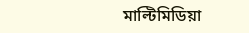মাল্টিমিডিয়া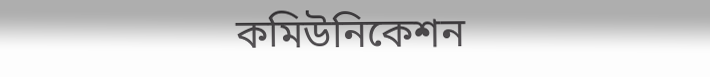কমিউনিকেশন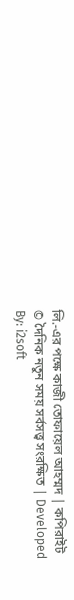লি.-এর পক্ষে কাজী তোফায়েল আহম্মদ | কপিরাইট © দৈনিক নতুন সময় সর্বসত্ত্ব সংরক্ষিত | Developed By: i2soft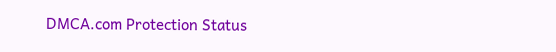DMCA.com Protection Status